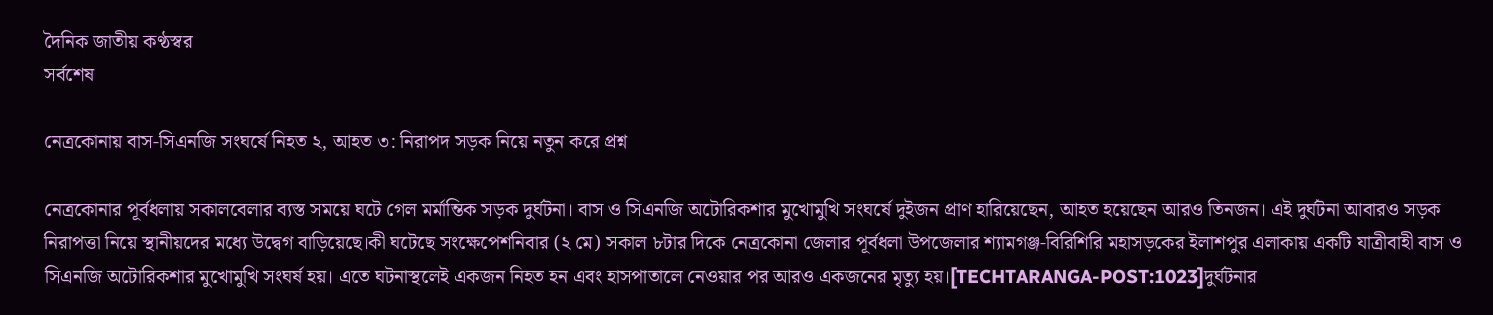দৈনিক জাতীয় কণ্ঠস্বর
সর্বশেষ

নেত্রকোনায় বাস-সিএনজি সংঘর্ষে নিহত ২, আহত ৩: নিরাপদ সড়ক নিয়ে নতুন করে প্রশ্ন

নেত্রকোনার পূর্বধলায় সকালবেলার ব্যস্ত সময়ে ঘটে গেল মর্মান্তিক সড়ক দুর্ঘটনা। বাস ও সিএনজি অটোরিকশার মুখোমুখি সংঘর্ষে দুইজন প্রাণ হারিয়েছেন, আহত হয়েছেন আরও তিনজন। এই দুর্ঘটনা আবারও সড়ক নিরাপত্তা নিয়ে স্থানীয়দের মধ্যে উদ্বেগ বাড়িয়েছে।কী ঘটেছে সংক্ষেপেশনিবার (২ মে) সকাল ৮টার দিকে নেত্রকোনা জেলার পূর্বধলা উপজেলার শ্যামগঞ্জ-বিরিশিরি মহাসড়কের ইলাশপুর এলাকায় একটি যাত্রীবাহী বাস ও সিএনজি অটোরিকশার মুখোমুখি সংঘর্ষ হয়। এতে ঘটনাস্থলেই একজন নিহত হন এবং হাসপাতালে নেওয়ার পর আরও একজনের মৃত্যু হয়।[TECHTARANGA-POST:1023]দুর্ঘটনার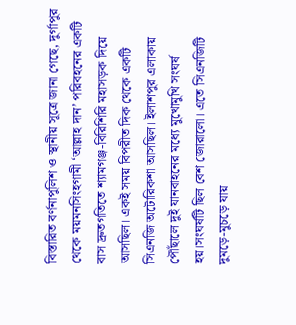বিস্তারিত বর্ণনাপুলিশ ও স্থানীয় সূত্রে জানা গেছে, দুর্গাপুর থেকে ময়মনসিংহগামী ‘আল্লাহ দান’ পরিবহনের একটি বাস দ্রুতগতিতে শ্যামগঞ্জ-বিরিশিরি মহাসড়ক দিয়ে আসছিল। একই সময় বিপরীত দিক থেকে একটি সিএনজি অটোরিকশা আসছিল। ইলাশপুর এলাকায় পৌঁছালে দুই যানবাহনের মধ্যে মুখোমুখি সংঘর্ষ হয়।সংঘর্ষটি ছিল বেশ জোরালো। এতে সিএনজিটি দুমড়ে-মুচড়ে যায়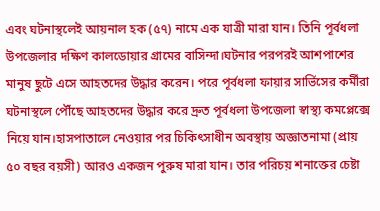এবং ঘটনাস্থলেই আয়নাল হক (৫৭) নামে এক যাত্রী মারা যান। তিনি পূর্বধলা উপজেলার দক্ষিণ কালডোয়ার গ্রামের বাসিন্দা।ঘটনার পরপরই আশপাশের মানুষ ছুটে এসে আহতদের উদ্ধার করেন। পরে পূর্বধলা ফায়ার সার্ভিসের কর্মীরা ঘটনাস্থলে পৌঁছে আহতদের উদ্ধার করে দ্রুত পূর্বধলা উপজেলা স্বাস্থ্য কমপ্লেক্সে নিয়ে যান।হাসপাতালে নেওয়ার পর চিকিৎসাধীন অবস্থায় অজ্ঞাতনামা (প্রায় ৫০ বছর বয়সী) আরও একজন পুরুষ মারা যান। তার পরিচয় শনাক্তের চেষ্টা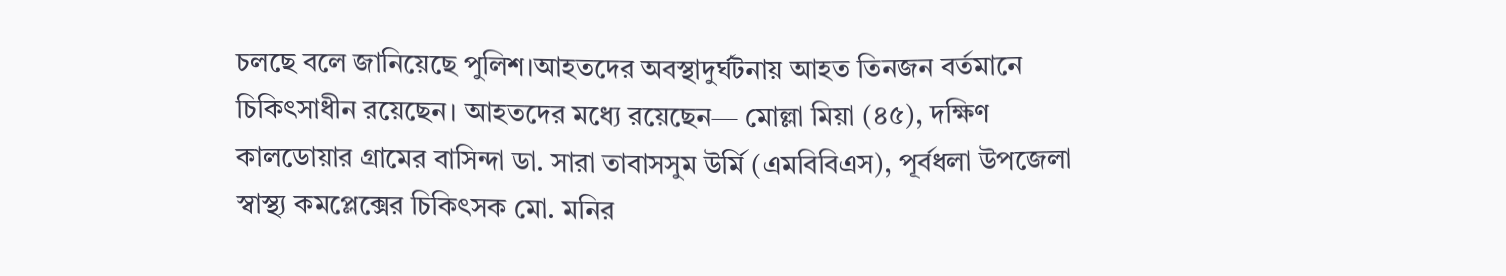চলছে বলে জানিয়েছে পুলিশ।আহতদের অবস্থাদুর্ঘটনায় আহত তিনজন বর্তমানে চিকিৎসাধীন রয়েছেন। আহতদের মধ্যে রয়েছেন— মোল্লা মিয়া (৪৫), দক্ষিণ কালডোয়ার গ্রামের বাসিন্দা ডা. সারা তাবাসসুম উর্মি (এমবিবিএস), পূর্বধলা উপজেলা স্বাস্থ্য কমপ্লেক্সের চিকিৎসক মো. মনির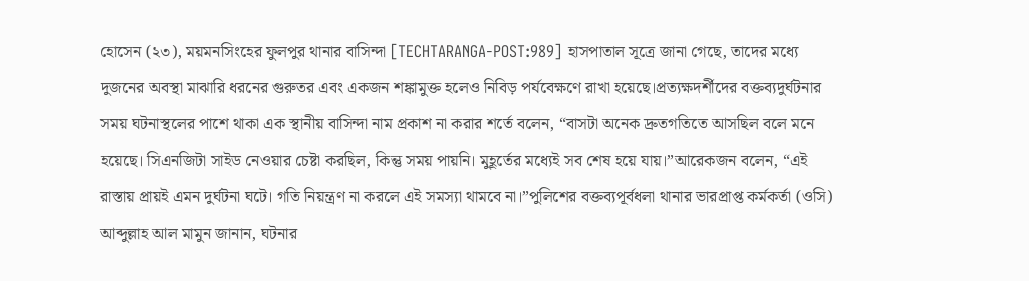হোসেন (২৩), ময়মনসিংহের ফুলপুর থানার বাসিন্দা [TECHTARANGA-POST:989] হাসপাতাল সূত্রে জানা গেছে, তাদের মধ্যে দুজনের অবস্থা মাঝারি ধরনের গুরুতর এবং একজন শঙ্কামুক্ত হলেও নিবিড় পর্যবেক্ষণে রাখা হয়েছে।প্রত্যক্ষদর্শীদের বক্তব্যদুর্ঘটনার সময় ঘটনাস্থলের পাশে থাকা এক স্থানীয় বাসিন্দা নাম প্রকাশ না করার শর্তে বলেন, “বাসটা অনেক দ্রুতগতিতে আসছিল বলে মনে হয়েছে। সিএনজিটা সাইড নেওয়ার চেষ্টা করছিল, কিন্তু সময় পায়নি। মুহূর্তের মধ্যেই সব শেষ হয়ে যায়।”আরেকজন বলেন, “এই রাস্তায় প্রায়ই এমন দুর্ঘটনা ঘটে। গতি নিয়ন্ত্রণ না করলে এই সমস্যা থামবে না।”পুলিশের বক্তব্যপূর্বধলা থানার ভারপ্রাপ্ত কর্মকর্তা (ওসি) আব্দুল্লাহ আল মামুন জানান, ঘটনার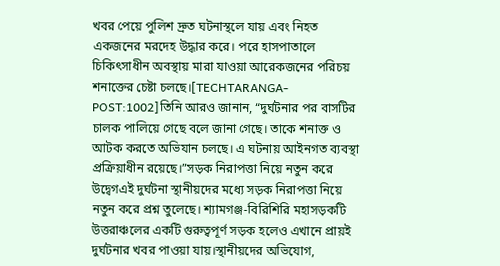খবর পেয়ে পুলিশ দ্রুত ঘটনাস্থলে যায় এবং নিহত একজনের মরদেহ উদ্ধার করে। পরে হাসপাতালে চিকিৎসাধীন অবস্থায় মারা যাওয়া আরেকজনের পরিচয় শনাক্তের চেষ্টা চলছে।[TECHTARANGA-POST:1002]তিনি আরও জানান, “দুর্ঘটনার পর বাসটির চালক পালিয়ে গেছে বলে জানা গেছে। তাকে শনাক্ত ও আটক করতে অভিযান চলছে। এ ঘটনায় আইনগত ব্যবস্থা প্রক্রিয়াধীন রয়েছে।”সড়ক নিরাপত্তা নিয়ে নতুন করে উদ্বেগএই দুর্ঘটনা স্থানীয়দের মধ্যে সড়ক নিরাপত্তা নিয়ে নতুন করে প্রশ্ন তুলেছে। শ্যামগঞ্জ-বিরিশিরি মহাসড়কটি উত্তরাঞ্চলের একটি গুরুত্বপূর্ণ সড়ক হলেও এখানে প্রায়ই দুর্ঘটনার খবর পাওয়া যায়।স্থানীয়দের অভিযোগ,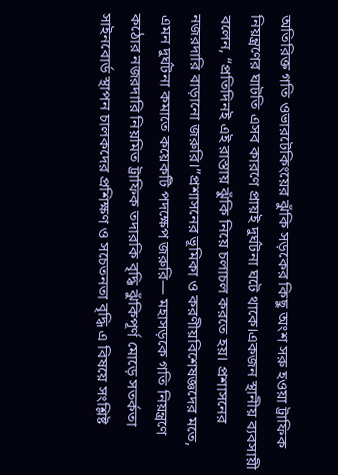অতিরিক্ত গতি ওভারটেকিংয়ের ঝুঁকি সড়কের কিছু অংশ সরু হওয়া ট্রাফিক নিয়ন্ত্রণের ঘাটতি এসব কারণে প্রায়ই দুর্ঘটনা ঘটে থাকে।একজন স্থানীয় ব্যবসায়ী বলেন, “প্রতিদিনই এই রাস্তায় ঝুঁকি নিয়ে চলাচল করতে হয়। প্রশাসনের নজরদারি বাড়ানো জরুরি।”প্রশাসনের ভূমিকা ও করণীয়বিশেষজ্ঞদের মতে, এমন দুর্ঘটনা কমাতে কয়েকটি পদক্ষেপ জরুরি— মহাসড়কে গতি নিয়ন্ত্রণে কঠোর নজরদারি নিয়মিত ট্রাফিক তদারকি বৃদ্ধি ঝুঁকিপূর্ণ মোড়ে সতর্কতা সাইনবোর্ড স্থাপন চালকদের প্রশিক্ষণ ও সচেতনতা বৃদ্ধি এ বিষয়ে সংশ্লিষ্ট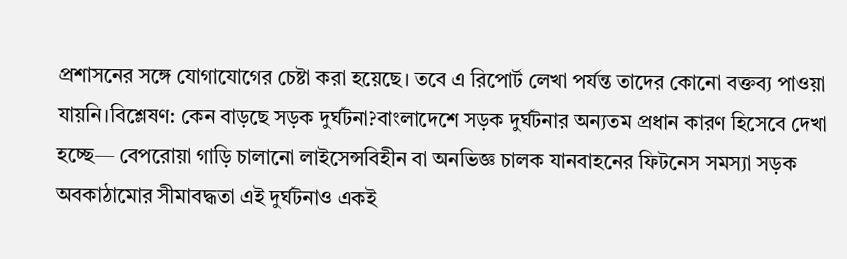প্রশাসনের সঙ্গে যোগাযোগের চেষ্টা করা হয়েছে। তবে এ রিপোর্ট লেখা পর্যন্ত তাদের কোনো বক্তব্য পাওয়া যায়নি।বিশ্লেষণ: কেন বাড়ছে সড়ক দুর্ঘটনা?বাংলাদেশে সড়ক দুর্ঘটনার অন্যতম প্রধান কারণ হিসেবে দেখা হচ্ছে— বেপরোয়া গাড়ি চালানো লাইসেন্সবিহীন বা অনভিজ্ঞ চালক যানবাহনের ফিটনেস সমস্যা সড়ক অবকাঠামোর সীমাবদ্ধতা এই দুর্ঘটনাও একই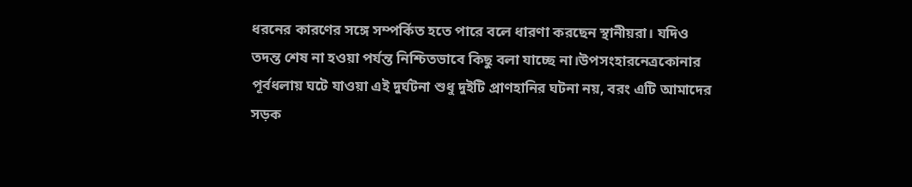ধরনের কারণের সঙ্গে সম্পর্কিত হতে পারে বলে ধারণা করছেন স্থানীয়রা। যদিও তদন্ত শেষ না হওয়া পর্যন্ত নিশ্চিতভাবে কিছু বলা যাচ্ছে না।উপসংহারনেত্রকোনার পূর্বধলায় ঘটে যাওয়া এই দুর্ঘটনা শুধু দুইটি প্রাণহানির ঘটনা নয়, বরং এটি আমাদের সড়ক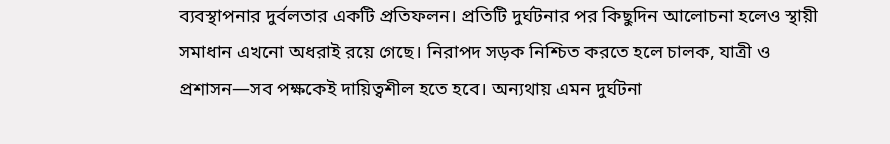ব্যবস্থাপনার দুর্বলতার একটি প্রতিফলন। প্রতিটি দুর্ঘটনার পর কিছুদিন আলোচনা হলেও স্থায়ী সমাধান এখনো অধরাই রয়ে গেছে। নিরাপদ সড়ক নিশ্চিত করতে হলে চালক, যাত্রী ও প্রশাসন—সব পক্ষকেই দায়িত্বশীল হতে হবে। অন্যথায় এমন দুর্ঘটনা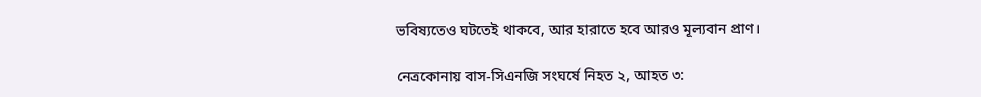ভবিষ্যতেও ঘটতেই থাকবে, আর হারাতে হবে আরও মূল্যবান প্রাণ।

নেত্রকোনায় বাস-সিএনজি সংঘর্ষে নিহত ২, আহত ৩: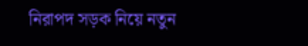নিরাপদ সড়ক নিয়ে নতুন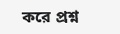করে প্রশ্ন